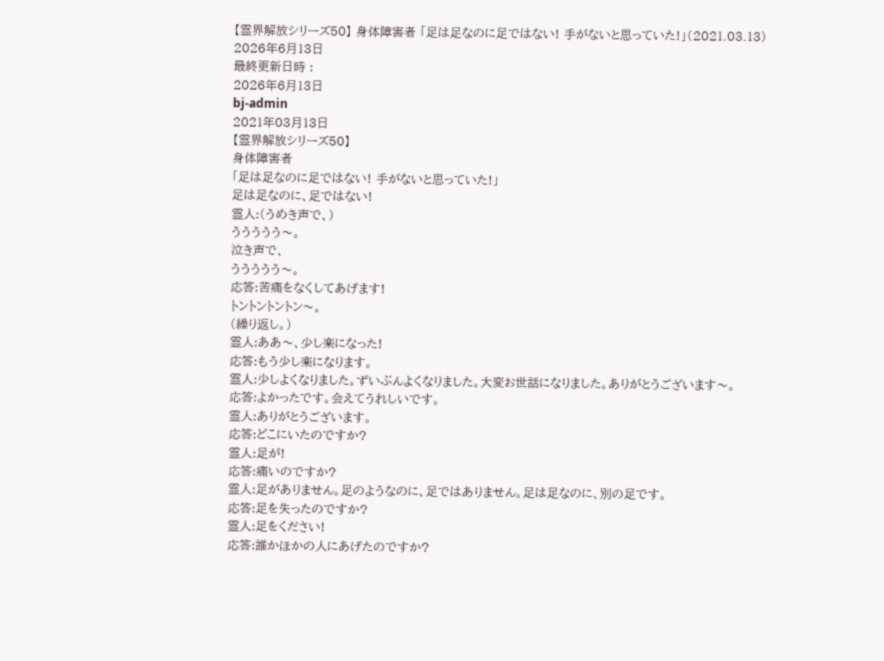【霊界解放シリーズ50】 身体障害者 「足は足なのに足ではない! 手がないと思っていた!」(2021.03.13)
2026年6月13日
最終更新日時 :
2026年6月13日
bj-admin
2021年03月13日
【霊界解放シリーズ50】
身体障害者
「足は足なのに足ではない! 手がないと思っていた!」
足は足なのに、足ではない!
霊人:(うめき声で、)
ううううう〜。
泣き声で、
ううううう〜。
応答:苦痛をなくしてあげます!
トントントントン〜。
(繰り返し。)
霊人:ああ〜、少し楽になった!
応答:もう少し楽になります。
霊人:少しよくなりました。ずいぶんよくなりました。大変お世話になりました。ありがとうございます〜。
応答:よかったです。会えてうれしいです。
霊人:ありがとうございます。
応答:どこにいたのですか?
霊人:足が!
応答:痛いのですか?
霊人:足がありません。足のようなのに、足ではありません。足は足なのに、別の足です。
応答:足を失ったのですか?
霊人:足をください!
応答:誰かほかの人にあげたのですか?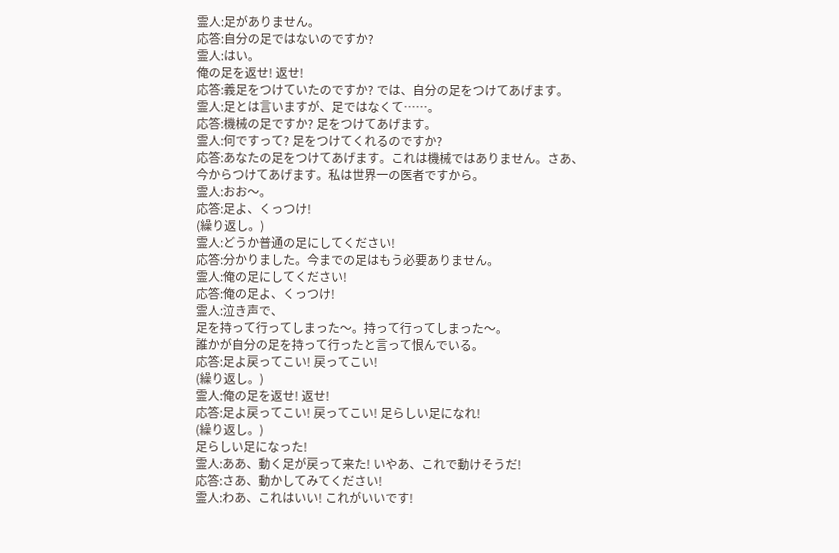霊人:足がありません。
応答:自分の足ではないのですか?
霊人:はい。
俺の足を返せ! 返せ!
応答:義足をつけていたのですか? では、自分の足をつけてあげます。
霊人:足とは言いますが、足ではなくて……。
応答:機械の足ですか? 足をつけてあげます。
霊人:何ですって? 足をつけてくれるのですか?
応答:あなたの足をつけてあげます。これは機械ではありません。さあ、今からつけてあげます。私は世界一の医者ですから。
霊人:おお〜。
応答:足よ、くっつけ!
(繰り返し。)
霊人:どうか普通の足にしてください!
応答:分かりました。今までの足はもう必要ありません。
霊人:俺の足にしてください!
応答:俺の足よ、くっつけ!
霊人:泣き声で、
足を持って行ってしまった〜。持って行ってしまった〜。
誰かが自分の足を持って行ったと言って恨んでいる。
応答:足よ戻ってこい! 戻ってこい!
(繰り返し。)
霊人:俺の足を返せ! 返せ!
応答:足よ戻ってこい! 戻ってこい! 足らしい足になれ!
(繰り返し。)
足らしい足になった!
霊人:ああ、動く足が戻って来た! いやあ、これで動けそうだ!
応答:さあ、動かしてみてください!
霊人:わあ、これはいい! これがいいです!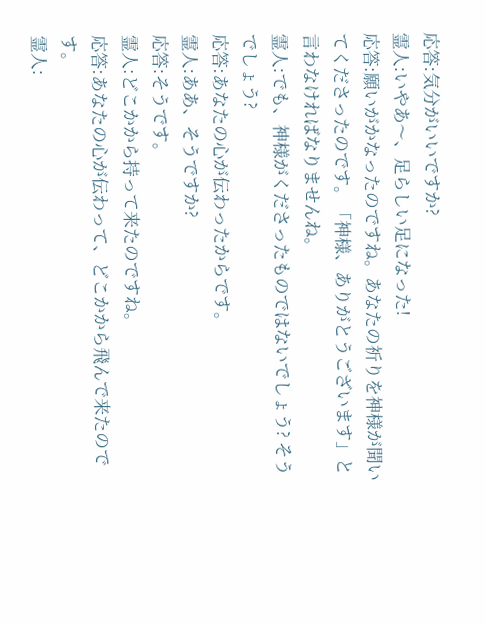応答:気分がいいですか?
霊人:いやあ〜、足らしい足になった!
応答:願いがかなったのですね。あなたの祈りを神様が聞いてくださったのです。「神様、ありがとうございます」と言わなければなりませんね。
霊人:でも、神様がくださったものではないでしょう? そうでしょう?
応答:あなたの心が伝わったからです。
霊人:ああ、そうですか?
応答:そうです。
霊人:どこかから持って来たのですね。
応答:あなたの心が伝わって、どこかから飛んで来たのです。
霊人: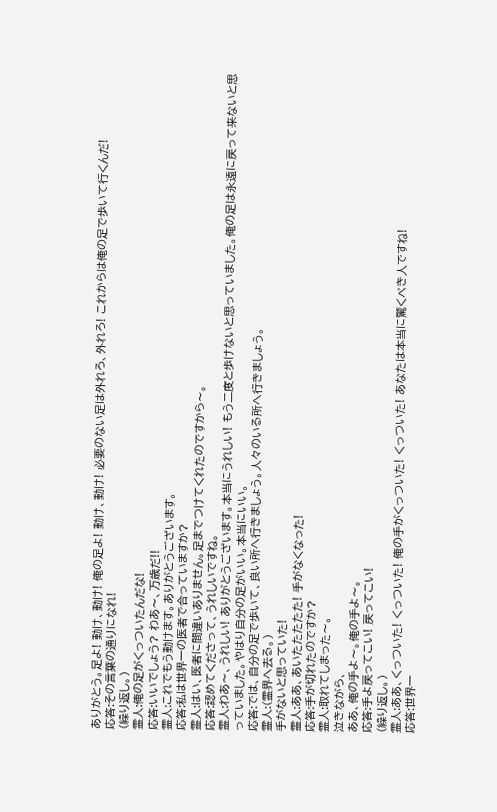ありがとう。足よ! 動け、動け! 俺の足よ! 動け、動け! 必要のない足は外れろ、外れろ! これからは俺の足で歩いて行くんだ!
応答:その言葉の通りになれ!
(繰り返し。)
霊人:俺の足がくっついたんだな!
応答:いいでしょう? わあ〜、万歳だ!!
霊人:これでもう動けます。ありがとうございます。
応答:私は世界一の医者で合っていますか?
霊人:はい、医者に間違いありません。足までつけてくれたのですから〜。
応答:認めてくださって、うれしいですね。
霊人:わあ〜、うれしい! ありがとうございます。本当にうれしい! もう二度と歩けないと思っていました。俺の足は永遠に戻って来ないと思っていました。やはり自分の足がいい。本当にいい。
応答:では、自分の足で歩いて、良い所へ行きましょう。人々のいる所へ行きましょう。
霊人:(霊界へ去る。)
手がないと思っていた!
霊人:ああ、あいたたたたた! 手がなくなった!
応答:手が切れたのですか?
霊人:取れてしまった〜。
泣きながら、
ああ、俺の手よ〜。俺の手よ〜。
応答:手よ戻ってこい! 戻ってこい!
(繰り返し。)
霊人:ああ、くっついた! くっついた! 俺の手がくっついた! くっついた! あなたは本当に驚くべき人ですね!
応答:世界一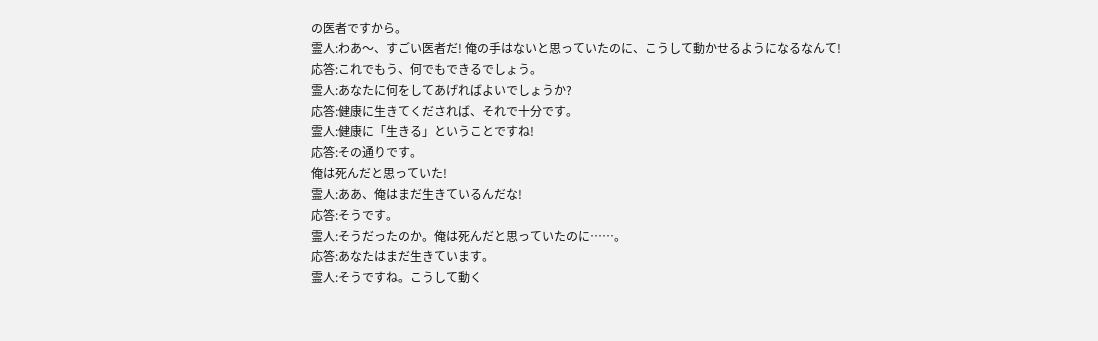の医者ですから。
霊人:わあ〜、すごい医者だ! 俺の手はないと思っていたのに、こうして動かせるようになるなんて!
応答:これでもう、何でもできるでしょう。
霊人:あなたに何をしてあげればよいでしょうか?
応答:健康に生きてくだされば、それで十分です。
霊人:健康に「生きる」ということですね!
応答:その通りです。
俺は死んだと思っていた!
霊人:ああ、俺はまだ生きているんだな!
応答:そうです。
霊人:そうだったのか。俺は死んだと思っていたのに……。
応答:あなたはまだ生きています。
霊人:そうですね。こうして動く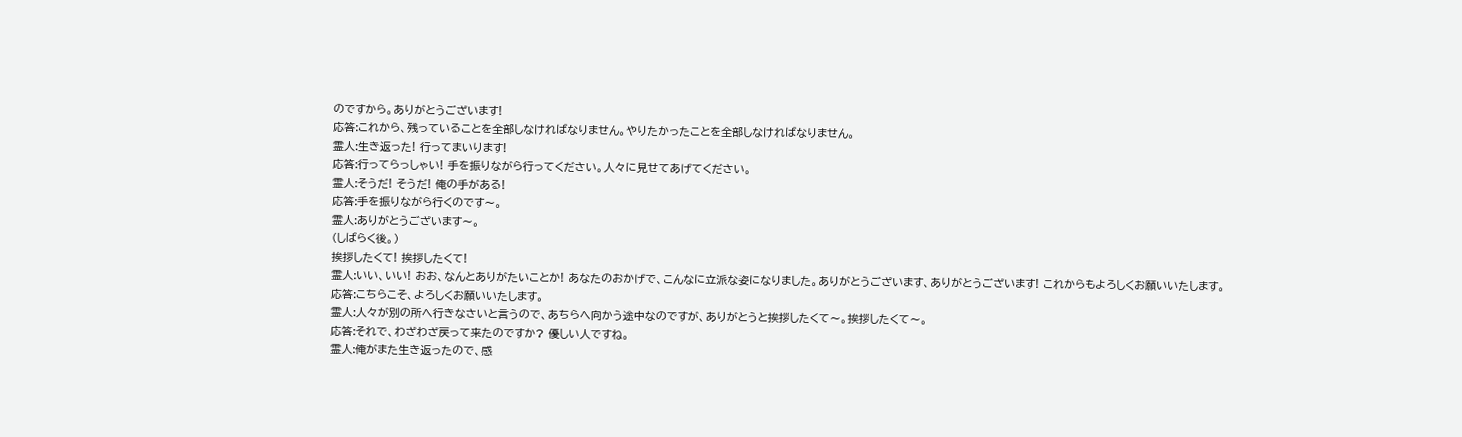のですから。ありがとうございます!
応答:これから、残っていることを全部しなければなりません。やりたかったことを全部しなければなりません。
霊人:生き返った! 行ってまいります!
応答:行ってらっしゃい! 手を振りながら行ってください。人々に見せてあげてください。
霊人:そうだ! そうだ! 俺の手がある!
応答:手を振りながら行くのです〜。
霊人:ありがとうございます〜。
(しばらく後。)
挨拶したくて! 挨拶したくて!
霊人:いい、いい! おお、なんとありがたいことか! あなたのおかげで、こんなに立派な姿になりました。ありがとうございます、ありがとうございます! これからもよろしくお願いいたします。
応答:こちらこそ、よろしくお願いいたします。
霊人:人々が別の所へ行きなさいと言うので、あちらへ向かう途中なのですが、ありがとうと挨拶したくて〜。挨拶したくて〜。
応答:それで、わざわざ戻って来たのですか? 優しい人ですね。
霊人:俺がまた生き返ったので、感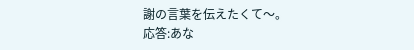謝の言葉を伝えたくて〜。
応答:あな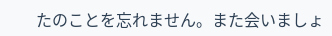たのことを忘れません。また会いましょ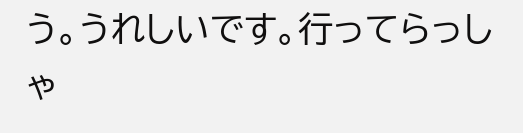う。うれしいです。行ってらっしゃ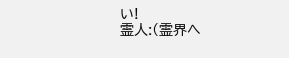い!
霊人:(霊界へ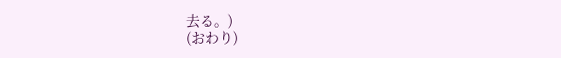去る。)
(おわり)